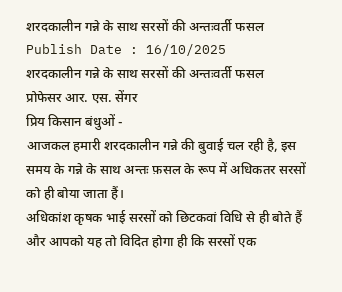शरदकालीन गन्ने के साथ सरसों की अन्तःवर्ती फसल Publish Date : 16/10/2025
शरदकालीन गन्ने के साथ सरसों की अन्तःवर्ती फसल
प्रोफेसर आर. एस. सेंगर
प्रिय किसान बंधुओं -
आजकल हमारी शरदकालीन गन्ने की बुवाई चल रही है, इस समय के गन्ने के साथ अन्तः फ़सल के रूप में अधिकतर सरसों को ही बोया जाता हैं।
अधिकांश कृषक भाई सरसों को छिटकवां विधि से ही बोते हैं और आपको यह तो विदित होगा ही कि सरसों एक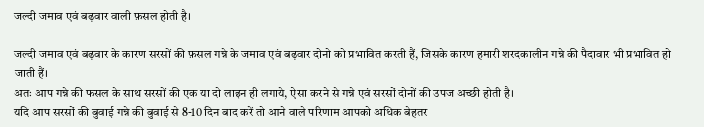जल्दी जमाव एवं बढ़वार वाली फ़सल होती है।

जल्दी जमाव एवं बढ़वार के कारण सरसों की फ़सल गन्ने के जमाव एवं बढ़वार दोनो को प्रभावित करती हैं, जिसके कारण हमारी शरदकालीन गन्ने की पैदावार भी प्रभावित हो जाती हैं।
अतः आप गन्ने की फसल के साथ सरसों की एक या दो लाइन ही लगाये, ऐसा करने से गन्ने एवं सरसों दोनों की उपज अच्छी होती है।
यदि आप सरसों की बुवाई गन्ने की बुवाई से 8-10 दिन बाद करें तो आने वाले परिणाम आपको अधिक बेहतर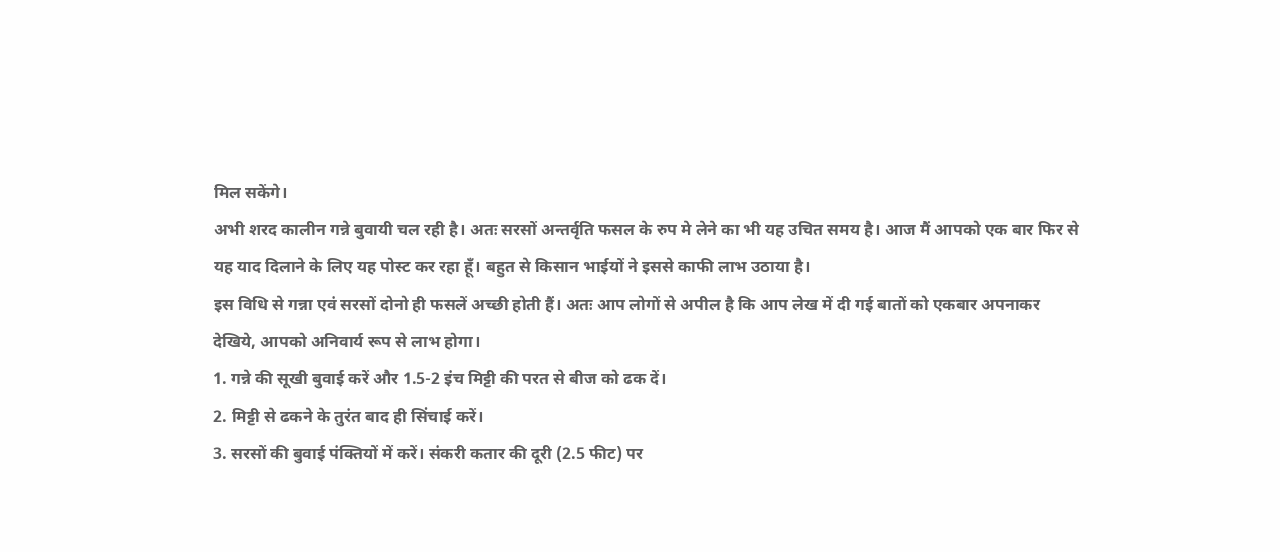मिल सकेंगे।
अभी शरद कालीन गन्ने बुवायी चल रही है। अतः सरसों अन्तर्वृति फसल के रुप मे लेने का भी यह उचित समय है। आज मैं आपको एक बार फिर से यह याद दिलाने के लिए यह पोस्ट कर रहा हूँ। बहुत से किसान भाईयों ने इससे काफी लाभ उठाया है।
इस विधि से गन्ना एवं सरसों दोनो ही फसलें अच्छी होती हैं। अतः आप लोगों से अपील है कि आप लेख में दी गई बातों को एकबार अपनाकर देखिये, आपको अनिवार्य रूप से लाभ होगा।
1. गन्ने की सूखी बुवाई करें और 1.5-2 इंच मिट्टी की परत से बीज को ढक दें।
2. मिट्टी से ढकने के तुरंत बाद ही सिंचाई करें।
3. सरसों की बुवाई पंक्तियों में करें। संकरी कतार की दूरी (2.5 फीट) पर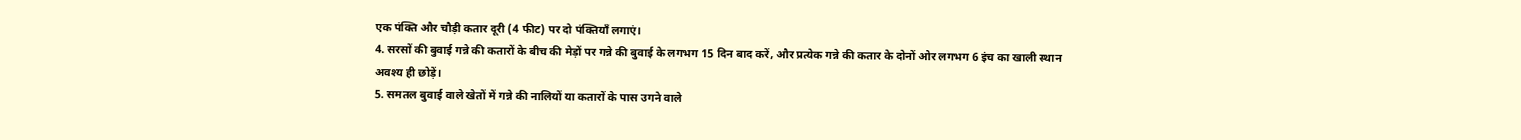एक पंक्ति और चौड़ी कतार दूरी (4 फीट) पर दो पंक्तियाँ लगाएं।
4. सरसों की बुवाई गन्ने की कतारों के बीच की मेड़ों पर गन्ने की बुवाई के लगभग 15 दिन बाद करें, और प्रत्येक गन्ने की कतार के दोनों ओर लगभग 6 इंच का खाली स्थान अवश्य ही छोड़ें।
5. समतल बुवाई वाले खेतों में गन्ने की नालियों या कतारों के पास उगने वाले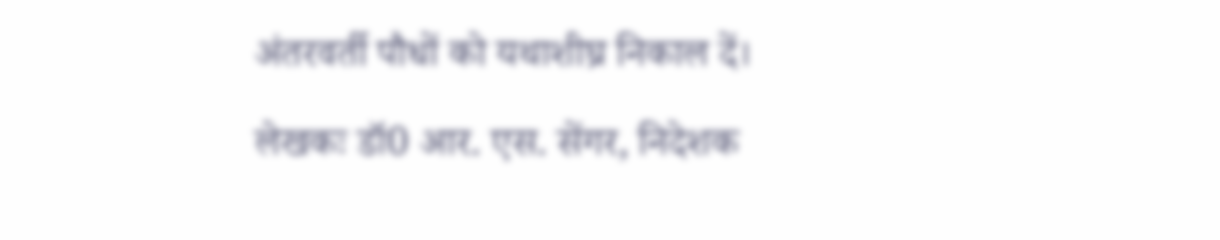अंतरवर्ती पौधों को यथाशीघ्र निकाल दें।

लेखकः डॉ0 आर. एस. सेंगर, निदेशक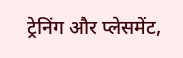ट्रेनिंग और प्लेसमेंट,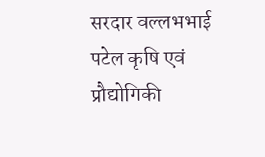सरदार वल्लभभाई पटेल कृषि एवं प्रौद्योगिकी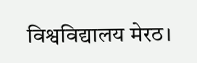विश्वविद्यालय मेरठ।